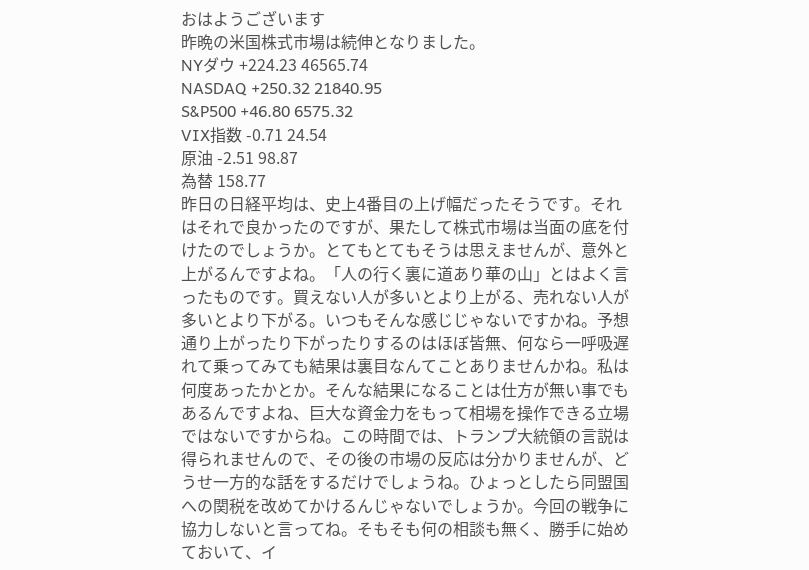おはようございます
昨晩の米国株式市場は続伸となりました。
NYダウ +224.23 46565.74
NASDAQ +250.32 21840.95
S&P500 +46.80 6575.32
VIX指数 -0.71 24.54
原油 -2.51 98.87
為替 158.77
昨日の日経平均は、史上4番目の上げ幅だったそうです。それはそれで良かったのですが、果たして株式市場は当面の底を付けたのでしょうか。とてもとてもそうは思えませんが、意外と上がるんですよね。「人の行く裏に道あり華の山」とはよく言ったものです。買えない人が多いとより上がる、売れない人が多いとより下がる。いつもそんな感じじゃないですかね。予想通り上がったり下がったりするのはほぼ皆無、何なら一呼吸遅れて乗ってみても結果は裏目なんてことありませんかね。私は何度あったかとか。そんな結果になることは仕方が無い事でもあるんですよね、巨大な資金力をもって相場を操作できる立場ではないですからね。この時間では、トランプ大統領の言説は得られませんので、その後の市場の反応は分かりませんが、どうせ一方的な話をするだけでしょうね。ひょっとしたら同盟国への関税を改めてかけるんじゃないでしょうか。今回の戦争に協力しないと言ってね。そもそも何の相談も無く、勝手に始めておいて、イ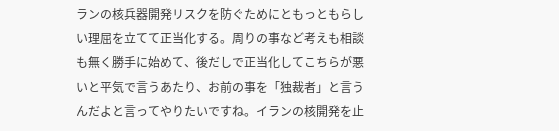ランの核兵器開発リスクを防ぐためにともっともらしい理屈を立てて正当化する。周りの事など考えも相談も無く勝手に始めて、後だしで正当化してこちらが悪いと平気で言うあたり、お前の事を「独裁者」と言うんだよと言ってやりたいですね。イランの核開発を止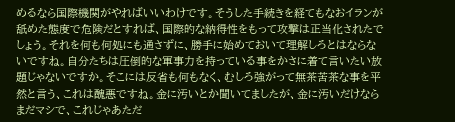めるなら国際機関がやればいいわけです。そうした手続きを経てもなおイランが舐めた態度で危険だとすれば、国際的な納得性をもって攻撃は正当化されたでしょう。それを何も何処にも通さずに、勝手に始めておいて理解しろとはならないですね。自分たちは圧倒的な軍事力を持っている事をかさに着て言いたい放題じゃないですか。そこには反省も何もなく、むしろ強がって無茶苦茶な事を平然と言う、これは醜悪ですね。金に汚いとか聞いてましたが、金に汚いだけならまだマシで、これじゃあただ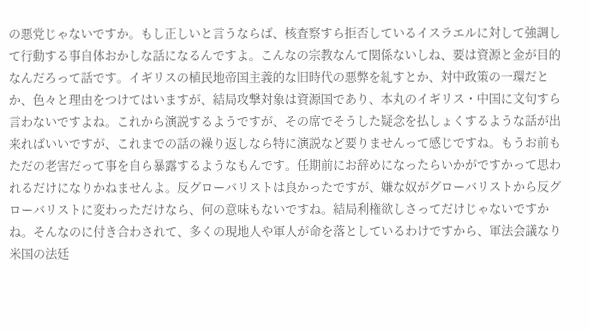の悪党じゃないですか。もし正しいと言うならば、核査察すら拒否しているイスラエルに対して強調して行動する事自体おかしな話になるんですよ。こんなの宗教なんて関係ないしね、要は資源と金が目的なんだろって話です。イギリスの植民地帝国主義的な旧時代の悪弊を糺すとか、対中政策の一環だとか、色々と理由をつけてはいますが、結局攻撃対象は資源国であり、本丸のイギリス・中国に文句すら言わないですよね。これから演説するようですが、その席でそうした疑念を払しょくするような話が出来ればいいですが、これまでの話の繰り返しなら特に演説など要りませんって感じですね。もうお前もただの老害だって事を自ら暴露するようなもんです。任期前にお辞めになったらいかがですかって思われるだけになりかねませんよ。反グローバリストは良かったですが、嫌な奴がグローバリストから反グローバリストに変わっただけなら、何の意味もないですね。結局利権欲しさってだけじゃないですかね。そんなのに付き合わされて、多くの現地人や軍人が命を落としているわけですから、軍法会議なり米国の法廷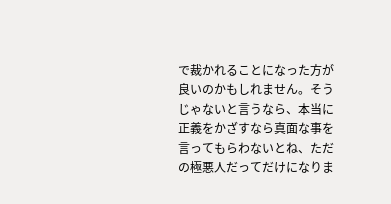で裁かれることになった方が良いのかもしれません。そうじゃないと言うなら、本当に正義をかざすなら真面な事を言ってもらわないとね、ただの極悪人だってだけになりま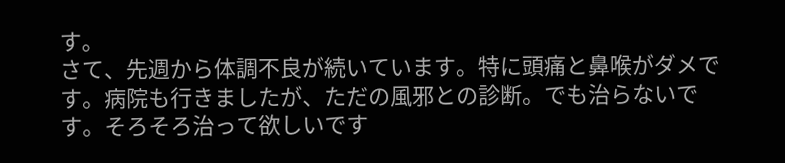す。
さて、先週から体調不良が続いています。特に頭痛と鼻喉がダメです。病院も行きましたが、ただの風邪との診断。でも治らないです。そろそろ治って欲しいです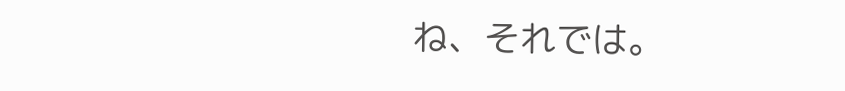ね、それでは。